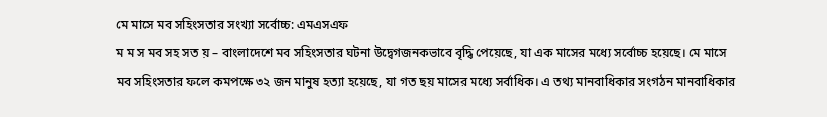মে মাসে মব সহিংসতার সংখ্যা সর্বোচ্চ: এমএসএফ
ম ম স মব সহ সত য় – বাংলাদেশে মব সহিংসতার ঘটনা উদ্বেগজনকভাবে বৃদ্ধি পেয়েছে, যা এক মাসের মধ্যে সর্বোচ্চ হয়েছে। মে মাসে মব সহিংসতার ফলে কমপক্ষে ৩২ জন মানুষ হত্যা হয়েছে, যা গত ছয় মাসের মধ্যে সর্বাধিক। এ তথ্য মানবাধিকার সংগঠন মানবাধিকার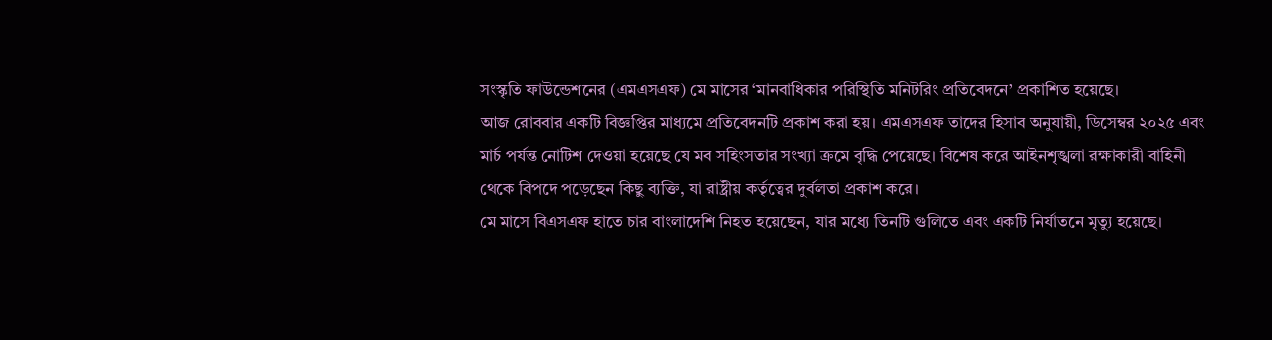সংস্কৃতি ফাউন্ডেশনের (এমএসএফ) মে মাসের ‘মানবাধিকার পরিস্থিতি মনিটরিং প্রতিবেদনে’ প্রকাশিত হয়েছে।
আজ রোববার একটি বিজ্ঞপ্তির মাধ্যমে প্রতিবেদনটি প্রকাশ করা হয়। এমএসএফ তাদের হিসাব অনুযায়ী, ডিসেম্বর ২০২৫ এবং মার্চ পর্যন্ত নোটিশ দেওয়া হয়েছে যে মব সহিংসতার সংখ্যা ক্রমে বৃদ্ধি পেয়েছে। বিশেষ করে আইনশৃঙ্খলা রক্ষাকারী বাহিনী থেকে বিপদে পড়েছেন কিছু ব্যক্তি, যা রাষ্ট্রীয় কর্তৃত্বের দুর্বলতা প্রকাশ করে।
মে মাসে বিএসএফ হাতে চার বাংলাদেশি নিহত হয়েছেন, যার মধ্যে তিনটি গুলিতে এবং একটি নির্যাতনে মৃত্যু হয়েছে।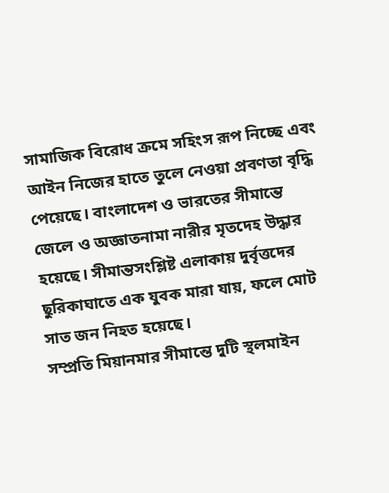সামাজিক বিরোধ ক্রমে সহিংস রূপ নিচ্ছে এবং আইন নিজের হাতে তুলে নেওয়া প্রবণতা বৃদ্ধি পেয়েছে। বাংলাদেশ ও ভারতের সীমান্তে জেলে ও অজ্ঞাতনামা নারীর মৃতদেহ উদ্ধার হয়েছে। সীমান্তসংশ্লিষ্ট এলাকায় দুর্বৃত্তদের ছুরিকাঘাতে এক যুবক মারা যায়, ফলে মোট সাত জন নিহত হয়েছে।
সম্প্রতি মিয়ানমার সীমান্তে দুটি স্থলমাইন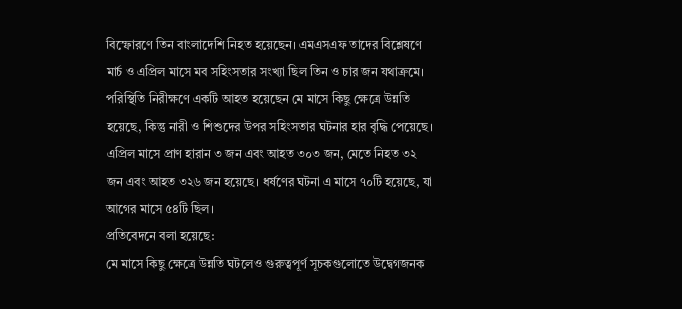বিস্ফোরণে তিন বাংলাদেশি নিহত হয়েছেন। এমএসএফ তাদের বিশ্লেষণে মার্চ ও এপ্রিল মাসে মব সহিংসতার সংখ্যা ছিল তিন ও চার জন যথাক্রমে। পরিস্থিতি নিরীক্ষণে একটি আহত হয়েছেন মে মাসে কিছু ক্ষেত্রে উন্নতি হয়েছে, কিন্তু নারী ও শিশুদের উপর সহিংসতার ঘটনার হার বৃদ্ধি পেয়েছে। এপ্রিল মাসে প্রাণ হারান ৩ জন এবং আহত ৩০৩ জন, মেতে নিহত ৩২ জন এবং আহত ৩২৬ জন হয়েছে। ধর্ষণের ঘটনা এ মাসে ৭০টি হয়েছে, যা আগের মাসে ৫৪টি ছিল।
প্রতিবেদনে বলা হয়েছে:
মে মাসে কিছু ক্ষেত্রে উন্নতি ঘটলেও গুরুত্বপূর্ণ সূচকগুলোতে উদ্বেগজনক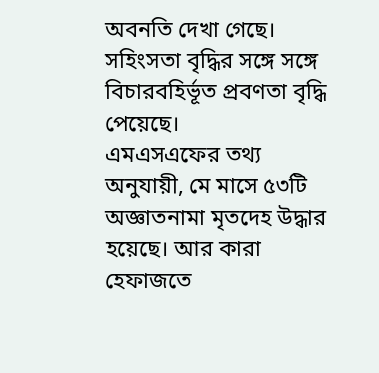অবনতি দেখা গেছে। সহিংসতা বৃদ্ধির সঙ্গে সঙ্গে বিচারবহির্ভূত প্রবণতা বৃদ্ধি পেয়েছে।
এমএসএফের তথ্য অনুযায়ী, মে মাসে ৫৩টি অজ্ঞাতনামা মৃতদেহ উদ্ধার হয়েছে। আর কারা হেফাজতে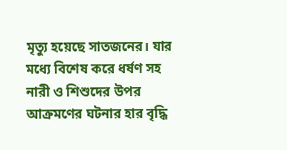মৃত্যু হয়েছে সাতজনের। যার মধ্যে বিশেষ করে ধর্ষণ সহ নারী ও শিশুদের উপর আক্রমণের ঘটনার হার বৃদ্ধি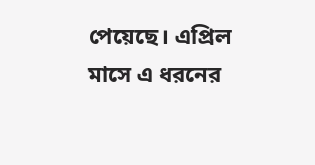পেয়েছে। এপ্রিল মাসে এ ধরনের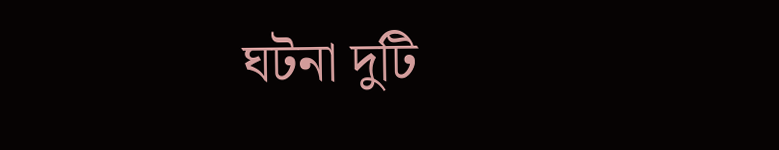ঘটনা দুটি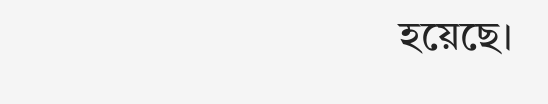হয়েছে।